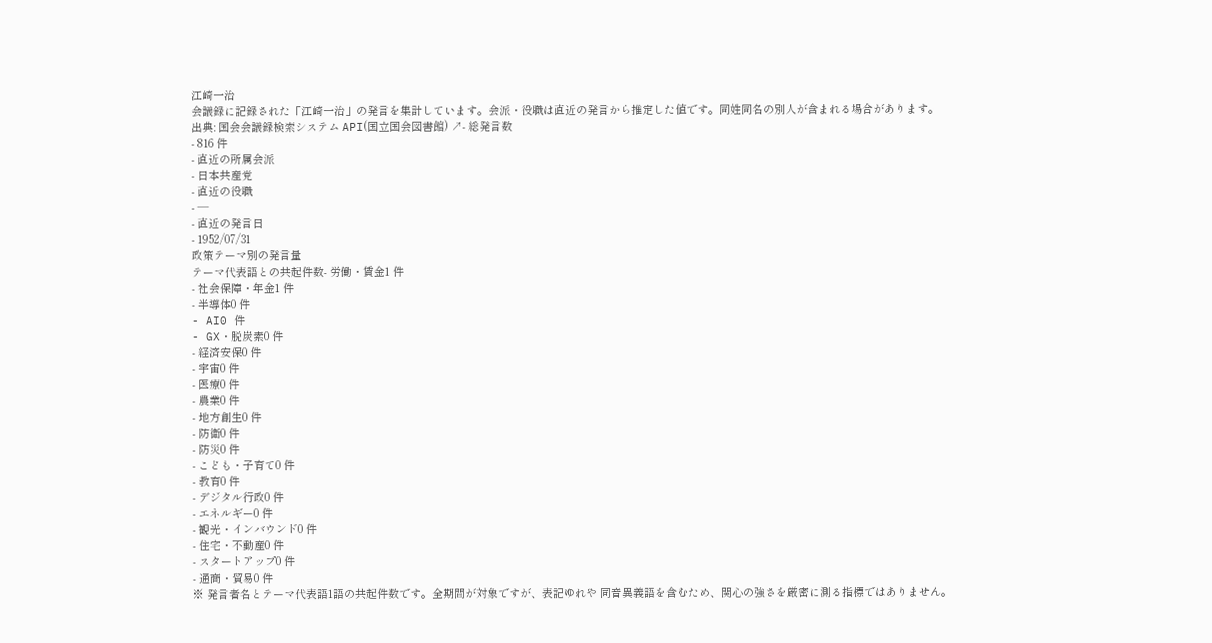江崎一治
会議録に記録された「江崎一治」の発言を集計しています。会派・役職は直近の発言から推定した値です。同姓同名の別人が含まれる場合があります。
出典: 国会会議録検索システム API(国立国会図書館) ↗- 総発言数
- 816 件
- 直近の所属会派
- 日本共産党
- 直近の役職
- —
- 直近の発言日
- 1952/07/31
政策テーマ別の発言量
テーマ代表語との共起件数- 労働・賃金1 件
- 社会保障・年金1 件
- 半導体0 件
- AI0 件
- GX・脱炭素0 件
- 経済安保0 件
- 宇宙0 件
- 医療0 件
- 農業0 件
- 地方創生0 件
- 防衛0 件
- 防災0 件
- こども・子育て0 件
- 教育0 件
- デジタル行政0 件
- エネルギー0 件
- 観光・インバウンド0 件
- 住宅・不動産0 件
- スタートアップ0 件
- 通商・貿易0 件
※ 発言者名とテーマ代表語1語の共起件数です。全期間が対象ですが、表記ゆれや 同音異義語を含むため、関心の強さを厳密に測る指標ではありません。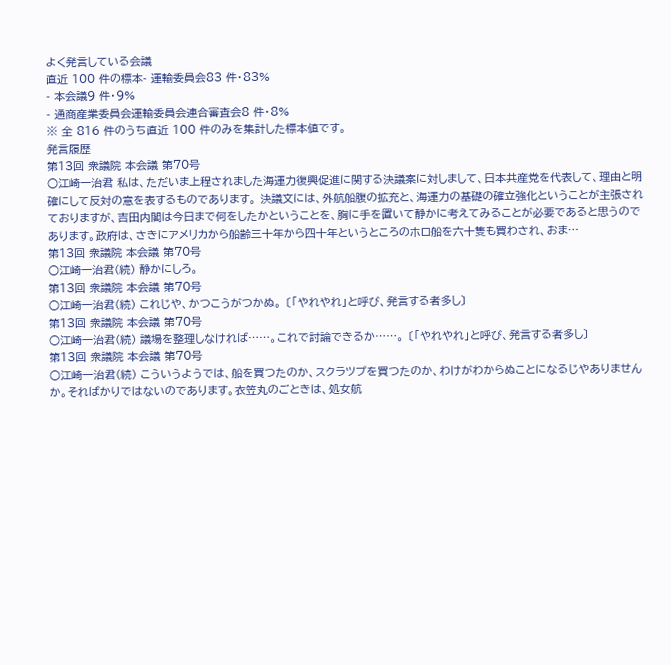よく発言している会議
直近 100 件の標本- 運輸委員会83 件・83%
- 本会議9 件・9%
- 通商産業委員会運輸委員会連合審査会8 件・8%
※ 全 816 件のうち直近 100 件のみを集計した標本値です。
発言履歴
第13回 衆議院 本会議 第70号
○江崎一治君 私は、ただいま上程されました海運力復興促進に関する決議案に対しまして、日本共産党を代表して、理由と明確にして反対の意を表するものであります。 決議文には、外航船腹の拡充と、海運力の基礎の確立強化ということが主張されておりますが、吉田内閣は今日まで何をしたかということを、胸に手を置いて静かに考えてみることが必要であると思うのであります。政府は、さきにアメリカから船齢三十年から四十年というところのホロ船を六十隻も買わされ、おま…
第13回 衆議院 本会議 第70号
○江崎一治君(続) 静かにしろ。
第13回 衆議院 本会議 第70号
○江崎一治君(続) これじや、かつこうがつかぬ。 〔「やれやれ」と呼び、発言する者多し〕
第13回 衆議院 本会議 第70号
○江崎一治君(続) 議場を整理しなければ……。これで討論できるか……。 〔「やれやれ」と呼び、発言する者多し〕
第13回 衆議院 本会議 第70号
○江崎一治君(続) こういうようでは、船を買つたのか、スクラツプを買つたのか、わけがわからぬことになるじやありませんか。そればかりではないのであります。衣笠丸のごときは、処女航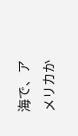海で、アメリカか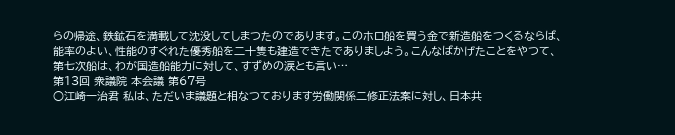らの帰途、鉄鉱石を満載して沈没してしまつたのであります。このホロ船を買う金で新造船をつくるならば、能率のよい、性能のすぐれた優秀船を二十隻も建造できたでありましよう。こんなばかげたことをやつて、第七次船は、わが国造船能力に対して、すずめの涙とも言い…
第13回 衆議院 本会議 第67号
○江崎一治君 私は、ただいま議題と相なつております労働関係二修正法案に対し、日本共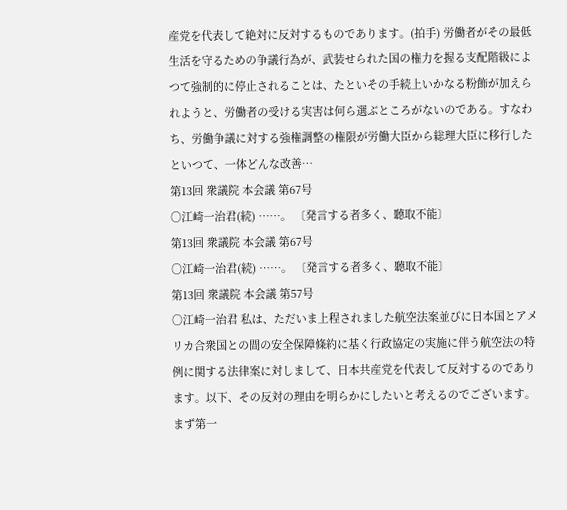産党を代表して絶対に反対するものであります。(拍手) 労働者がその最低生活を守るための争議行為が、武装せられた国の権力を握る支配階級によつて強制的に停止されることは、たといその手続上いかなる粉飾が加えられようと、労働者の受ける実害は何ら選ぶところがないのである。すなわち、労働争議に対する強権調整の権限が労働大臣から総理大臣に移行したといつて、一体どんな改善…
第13回 衆議院 本会議 第67号
○江崎一治君(続) ……。 〔発言する者多く、聽取不能〕
第13回 衆議院 本会議 第67号
○江崎一治君(続) ……。 〔発言する者多く、聽取不能〕
第13回 衆議院 本会議 第57号
○江崎一治君 私は、ただいま上程されました航空法案並びに日本国とアメリカ合衆国との間の安全保障條約に基く行政協定の実施に伴う航空法の特例に関する法律案に対しまして、日本共産党を代表して反対するのであります。以下、その反対の理由を明らかにしたいと考えるのでございます。 まず第一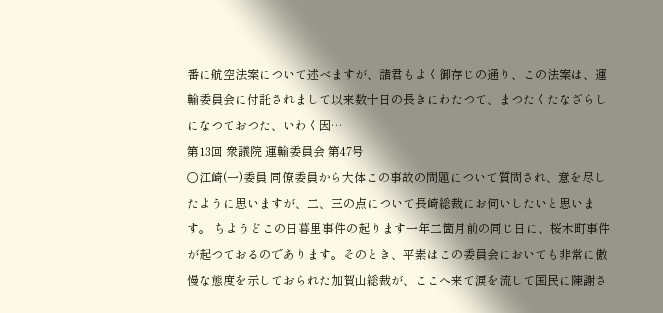番に航空法案について述べますが、諸君もよく御存じの通り、この法案は、運輸委員会に付託されまして以来数十日の長きにわたつて、まつたくたなざらしになつておつた、いわく因…
第13回 衆議院 運輸委員会 第47号
○江崎(一)委員 同僚委員から大体この事故の問題について質問され、意を尽したように思いますが、二、三の点について長崎総裁にお伺いしたいと思います。 ちようどこの日暮里事件の起ります一年二箇月前の同じ日に、桜木町事件が起つておるのであります。そのとき、平素はこの委員会においても非常に傲慢な態度を示しておられた加賀山総裁が、ここへ来て涙を流して国民に陳謝さ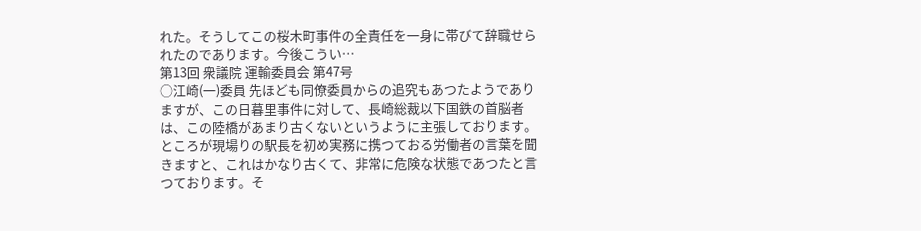れた。そうしてこの桜木町事件の全責任を一身に帯びて辞職せられたのであります。今後こうい…
第13回 衆議院 運輸委員会 第47号
○江崎(一)委員 先ほども同僚委員からの追究もあつたようでありますが、この日暮里事件に対して、長崎総裁以下国鉄の首脳者は、この陸橋があまり古くないというように主張しております。ところが現場りの駅長を初め実務に携つておる労働者の言葉を聞きますと、これはかなり古くて、非常に危険な状態であつたと言つております。そ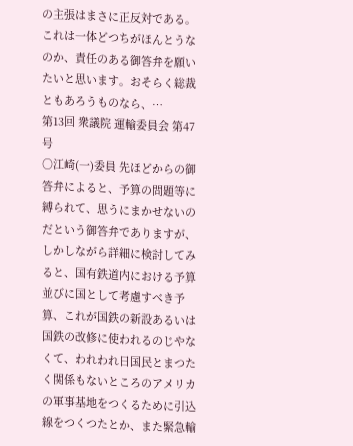の主張はまさに正反対である。これは一体どつちがほんとうなのか、責任のある御答弁を願いたいと思います。おそらく総裁ともあろうものなら、…
第13回 衆議院 運輸委員会 第47号
○江崎(一)委員 先ほどからの御答弁によると、予算の問題等に縛られて、思うにまかせないのだという御答弁でありますが、しかしながら詳細に検討してみると、国有鉄道内における予算並びに国として考慮すべき予算、これが国鉄の新設あるいは国鉄の改修に使われるのじやなくて、われわれ日国民とまつたく関係もないところのアメリカの軍事基地をつくるために引込線をつくつたとか、また緊急輸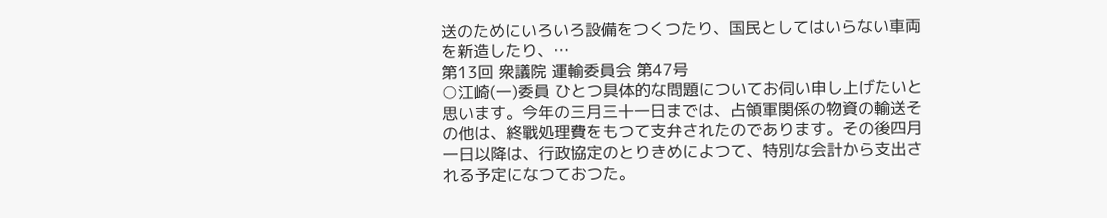送のためにいろいろ設備をつくつたり、国民としてはいらない車両を新造したり、…
第13回 衆議院 運輸委員会 第47号
○江崎(一)委員 ひとつ具体的な問題についてお伺い申し上げたいと思います。今年の三月三十一日までは、占領軍関係の物資の輸送その他は、終戰処理費をもつて支弁されたのであります。その後四月一日以降は、行政協定のとりきめによつて、特別な会計から支出される予定になつておつた。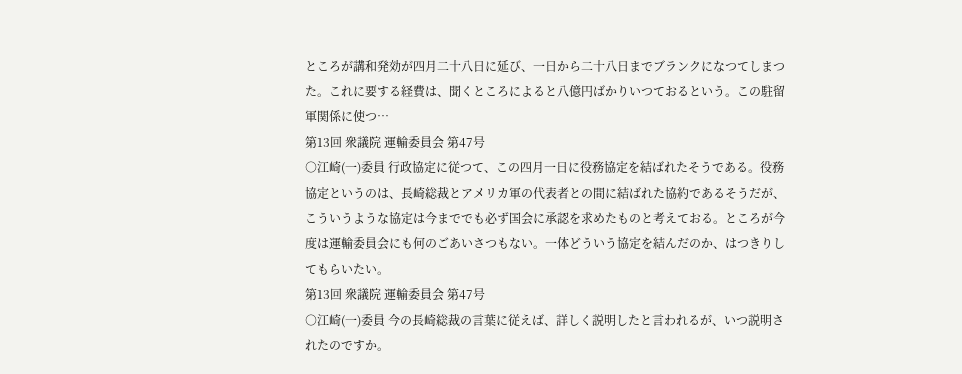ところが講和発効が四月二十八日に延び、一日から二十八日までブランクになつてしまつた。これに要する経費は、聞くところによると八億円ばかりいつておるという。この駐留軍関係に使つ…
第13回 衆議院 運輸委員会 第47号
○江崎(一)委員 行政協定に従つて、この四月一日に役務協定を結ばれたそうである。役務協定というのは、長崎総裁とアメリカ軍の代表者との間に結ばれた協約であるそうだが、こういうような協定は今まででも必ず国会に承認を求めたものと考えておる。ところが今度は運輸委員会にも何のごあいさつもない。一体どういう協定を結んだのか、はつきりしてもらいたい。
第13回 衆議院 運輸委員会 第47号
○江崎(一)委員 今の長崎総裁の言葉に従えば、詳しく説明したと言われるが、いつ説明されたのですか。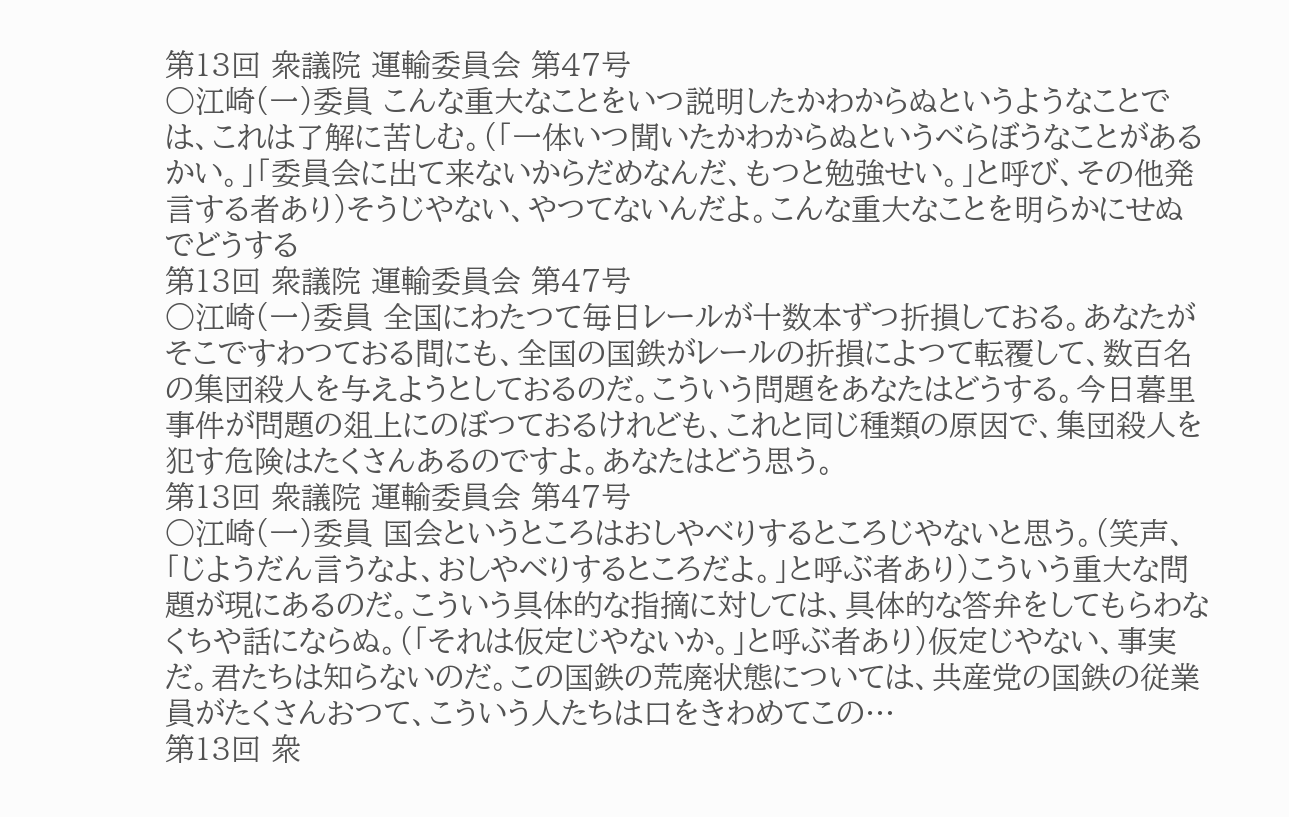第13回 衆議院 運輸委員会 第47号
○江崎(一)委員 こんな重大なことをいつ説明したかわからぬというようなことでは、これは了解に苦しむ。(「一体いつ聞いたかわからぬというべらぼうなことがあるかい。」「委員会に出て来ないからだめなんだ、もつと勉強せい。」と呼び、その他発言する者あり)そうじやない、やつてないんだよ。こんな重大なことを明らかにせぬでどうする
第13回 衆議院 運輸委員会 第47号
○江崎(一)委員 全国にわたつて毎日レールが十数本ずつ折損しておる。あなたがそこですわつておる間にも、全国の国鉄がレールの折損によつて転覆して、数百名の集団殺人を与えようとしておるのだ。こういう問題をあなたはどうする。今日暮里事件が問題の爼上にのぼつておるけれども、これと同じ種類の原因で、集団殺人を犯す危険はたくさんあるのですよ。あなたはどう思う。
第13回 衆議院 運輸委員会 第47号
○江崎(一)委員 国会というところはおしやべりするところじやないと思う。(笑声、「じようだん言うなよ、おしやべりするところだよ。」と呼ぶ者あり)こういう重大な問題が現にあるのだ。こういう具体的な指摘に対しては、具体的な答弁をしてもらわなくちや話にならぬ。(「それは仮定じやないか。」と呼ぶ者あり)仮定じやない、事実だ。君たちは知らないのだ。この国鉄の荒廃状態については、共産党の国鉄の従業員がたくさんおつて、こういう人たちは口をきわめてこの…
第13回 衆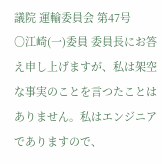議院 運輸委員会 第47号
○江崎(一)委員 委員長にお答え申し上げますが、私は架空な事実のことを言つたことはありません。私はエンジニアでありますので、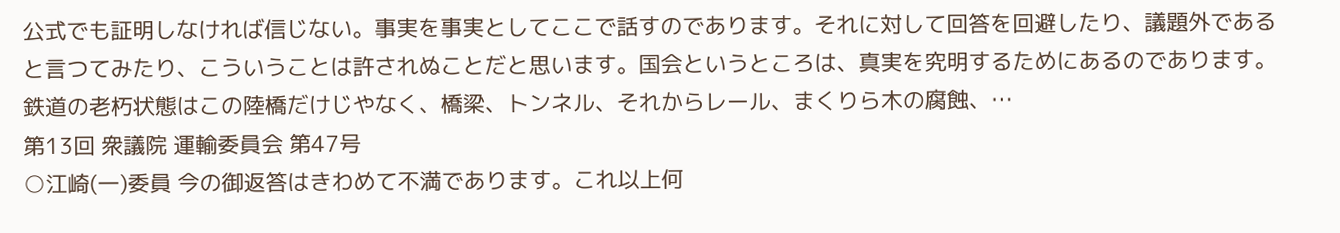公式でも証明しなければ信じない。事実を事実としてここで話すのであります。それに対して回答を回避したり、議題外であると言つてみたり、こういうことは許されぬことだと思います。国会というところは、真実を究明するためにあるのであります。鉄道の老朽状態はこの陸橋だけじやなく、橋梁、トンネル、それからレール、まくりら木の腐蝕、…
第13回 衆議院 運輸委員会 第47号
○江崎(一)委員 今の御返答はきわめて不満であります。これ以上何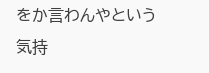をか言わんやという気持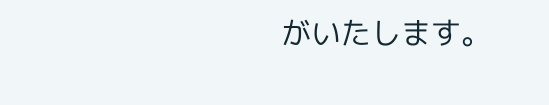がいたします。